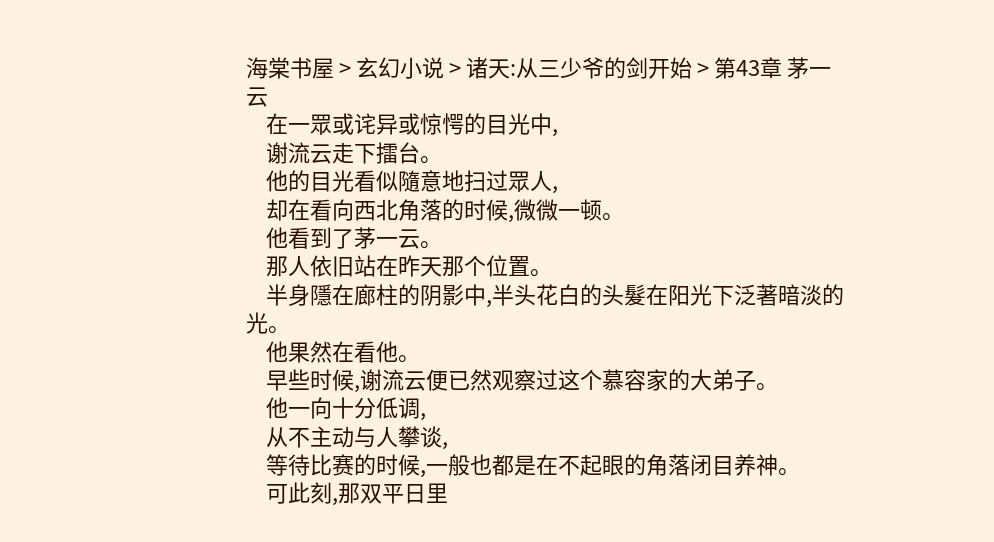海棠书屋 > 玄幻小说 > 诸天:从三少爷的剑开始 > 第43章 茅一云
    在一眾或诧异或惊愕的目光中,
    谢流云走下擂台。
    他的目光看似隨意地扫过眾人,
    却在看向西北角落的时候,微微一顿。
    他看到了茅一云。
    那人依旧站在昨天那个位置。
    半身隱在廊柱的阴影中,半头花白的头髮在阳光下泛著暗淡的光。
    他果然在看他。
    早些时候,谢流云便已然观察过这个慕容家的大弟子。
    他一向十分低调,
    从不主动与人攀谈,
    等待比赛的时候,一般也都是在不起眼的角落闭目养神。
    可此刻,那双平日里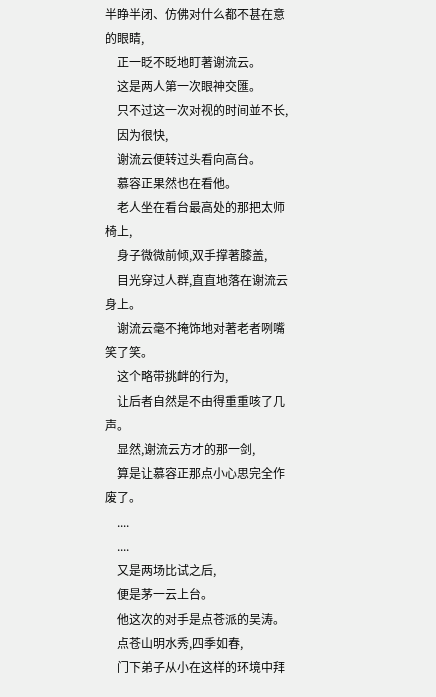半睁半闭、仿佛对什么都不甚在意的眼睛,
    正一眨不眨地盯著谢流云。
    这是两人第一次眼神交匯。
    只不过这一次对视的时间並不长,
    因为很快,
    谢流云便转过头看向高台。
    慕容正果然也在看他。
    老人坐在看台最高处的那把太师椅上,
    身子微微前倾,双手撑著膝盖,
    目光穿过人群,直直地落在谢流云身上。
    谢流云毫不掩饰地对著老者咧嘴笑了笑。
    这个略带挑衅的行为,
    让后者自然是不由得重重咳了几声。
    显然,谢流云方才的那一剑,
    算是让慕容正那点小心思完全作废了。
    ....
    ....
    又是两场比试之后,
    便是茅一云上台。
    他这次的对手是点苍派的吴涛。
    点苍山明水秀,四季如春,
    门下弟子从小在这样的环境中拜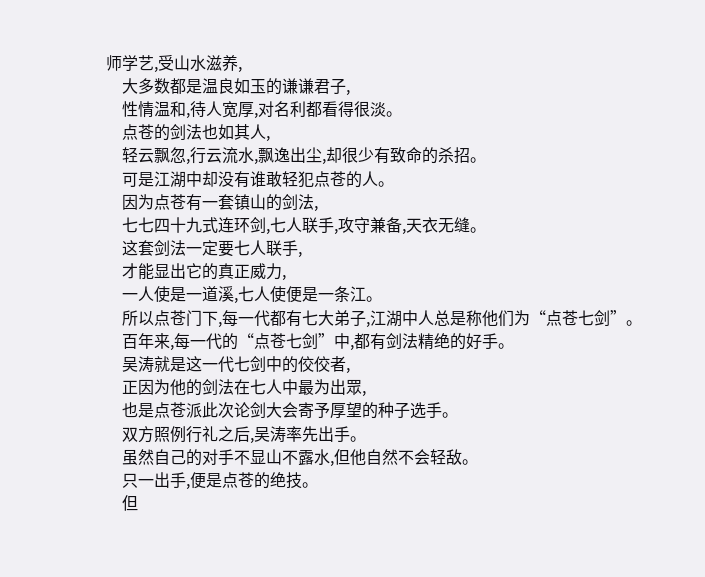师学艺,受山水滋养,
    大多数都是温良如玉的谦谦君子,
    性情温和,待人宽厚,对名利都看得很淡。
    点苍的剑法也如其人,
    轻云飘忽,行云流水,飘逸出尘,却很少有致命的杀招。
    可是江湖中却没有谁敢轻犯点苍的人。
    因为点苍有一套镇山的剑法,
    七七四十九式连环剑,七人联手,攻守兼备,天衣无缝。
    这套剑法一定要七人联手,
    才能显出它的真正威力,
    一人使是一道溪,七人使便是一条江。
    所以点苍门下,每一代都有七大弟子,江湖中人总是称他们为“点苍七剑”。
    百年来,每一代的“点苍七剑”中,都有剑法精绝的好手。
    吴涛就是这一代七剑中的佼佼者,
    正因为他的剑法在七人中最为出眾,
    也是点苍派此次论剑大会寄予厚望的种子选手。
    双方照例行礼之后,吴涛率先出手。
    虽然自己的对手不显山不露水,但他自然不会轻敌。
    只一出手,便是点苍的绝技。
    但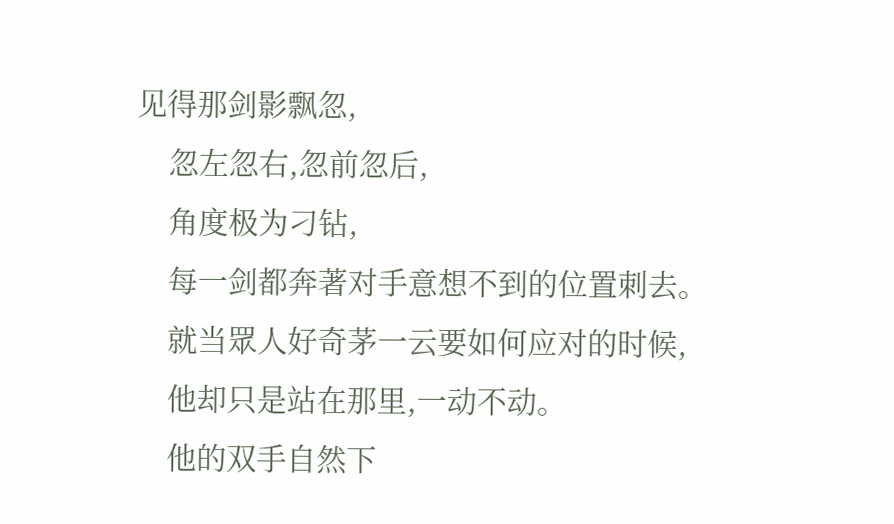见得那剑影飘忽,
    忽左忽右,忽前忽后,
    角度极为刁钻,
    每一剑都奔著对手意想不到的位置刺去。
    就当眾人好奇茅一云要如何应对的时候,
    他却只是站在那里,一动不动。
    他的双手自然下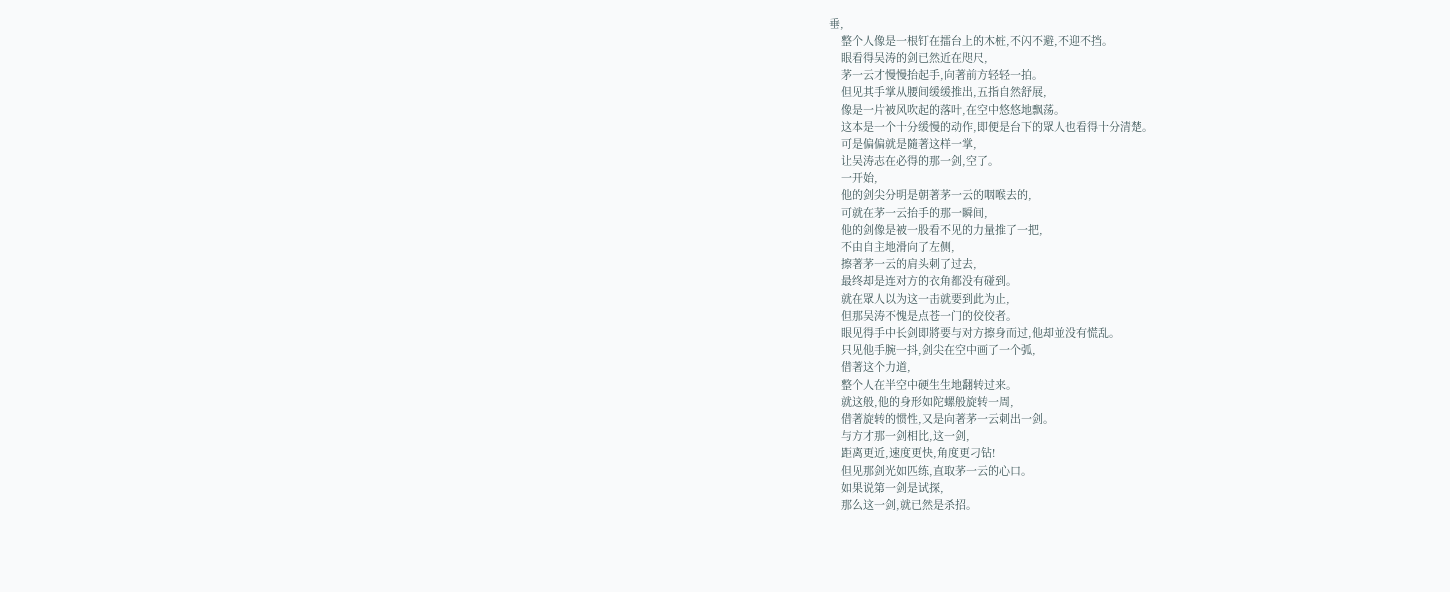垂,
    整个人像是一根钉在擂台上的木桩,不闪不避,不迎不挡。
    眼看得吴涛的剑已然近在咫尺,
    茅一云才慢慢抬起手,向著前方轻轻一拍。
    但见其手掌从腰间缓缓推出,五指自然舒展,
    像是一片被风吹起的落叶,在空中悠悠地飘荡。
    这本是一个十分缓慢的动作,即便是台下的眾人也看得十分清楚。
    可是偏偏就是隨著这样一掌,
    让吴涛志在必得的那一剑,空了。
    一开始,
    他的剑尖分明是朝著茅一云的咽喉去的,
    可就在茅一云抬手的那一瞬间,
    他的剑像是被一股看不见的力量推了一把,
    不由自主地滑向了左侧,
    擦著茅一云的肩头刺了过去,
    最终却是连对方的衣角都没有碰到。
    就在眾人以为这一击就要到此为止,
    但那吴涛不愧是点苍一门的佼佼者。
    眼见得手中长剑即將要与对方擦身而过,他却並没有慌乱。
    只见他手腕一抖,剑尖在空中画了一个弧,
    借著这个力道,
    整个人在半空中硬生生地翻转过来。
    就这般,他的身形如陀螺般旋转一周,
    借著旋转的惯性,又是向著茅一云刺出一剑。
    与方才那一剑相比,这一剑,
    距离更近,速度更快,角度更刁钻!
    但见那剑光如匹练,直取茅一云的心口。
    如果说第一剑是试探,
    那么这一剑,就已然是杀招。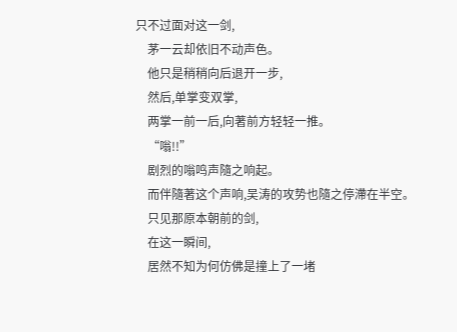只不过面对这一剑,
    茅一云却依旧不动声色。
    他只是稍稍向后退开一步,
    然后,单掌变双掌,
    两掌一前一后,向著前方轻轻一推。
    “嗡!!”
    剧烈的嗡鸣声隨之响起。
    而伴隨著这个声响,吴涛的攻势也隨之停滯在半空。
    只见那原本朝前的剑,
    在这一瞬间,
    居然不知为何仿佛是撞上了一堵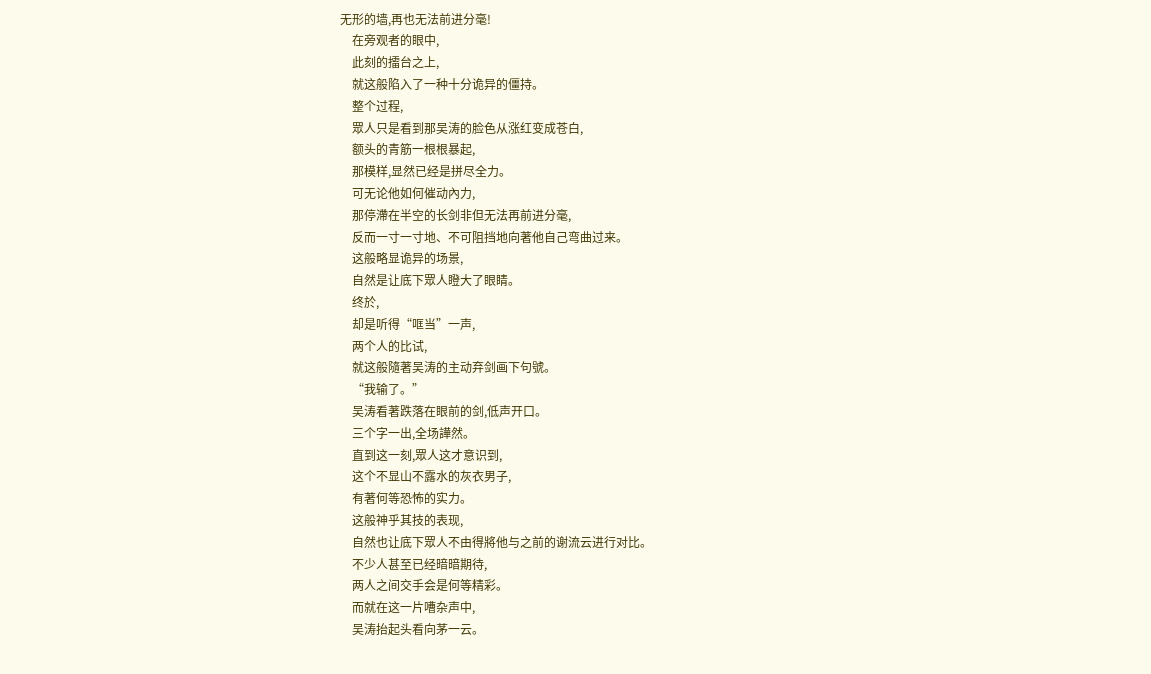无形的墙,再也无法前进分毫!
    在旁观者的眼中,
    此刻的擂台之上,
    就这般陷入了一种十分诡异的僵持。
    整个过程,
    眾人只是看到那吴涛的脸色从涨红变成苍白,
    额头的青筋一根根暴起,
    那模样,显然已经是拼尽全力。
    可无论他如何催动內力,
    那停滯在半空的长剑非但无法再前进分毫,
    反而一寸一寸地、不可阻挡地向著他自己弯曲过来。
    这般略显诡异的场景,
    自然是让底下眾人瞪大了眼睛。
    终於,
    却是听得“哐当”一声,
    两个人的比试,
    就这般隨著吴涛的主动弃剑画下句號。
    “我输了。”
    吴涛看著跌落在眼前的剑,低声开口。
    三个字一出,全场譁然。
    直到这一刻,眾人这才意识到,
    这个不显山不露水的灰衣男子,
    有著何等恐怖的实力。
    这般神乎其技的表现,
    自然也让底下眾人不由得將他与之前的谢流云进行对比。
    不少人甚至已经暗暗期待,
    两人之间交手会是何等精彩。
    而就在这一片嘈杂声中,
    吴涛抬起头看向茅一云。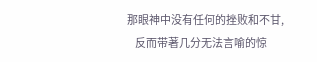那眼神中没有任何的挫败和不甘,
    反而带著几分无法言喻的惊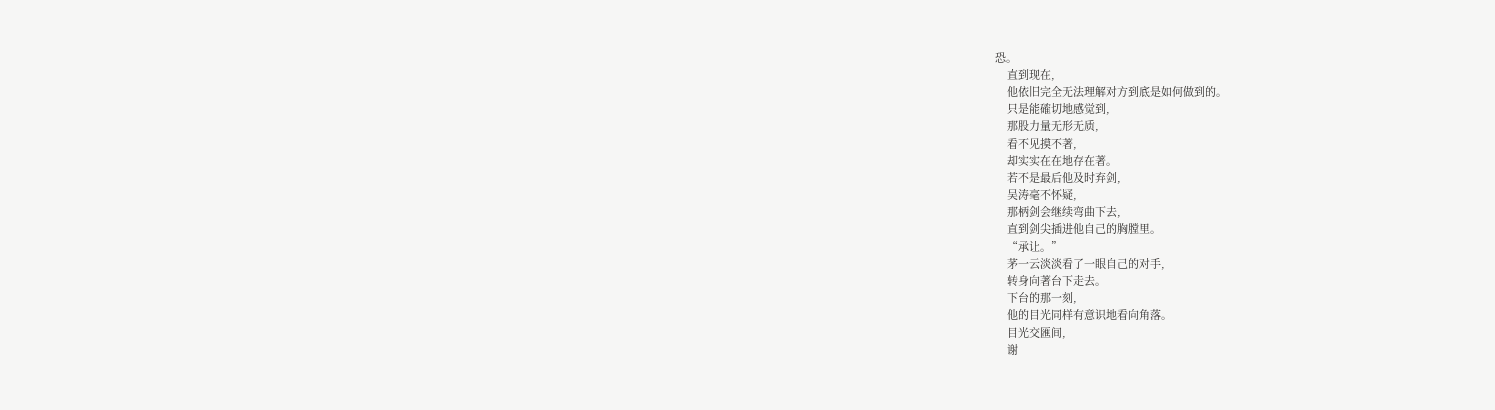恐。
    直到现在,
    他依旧完全无法理解对方到底是如何做到的。
    只是能確切地感觉到,
    那股力量无形无质,
    看不见摸不著,
    却实实在在地存在著。
    若不是最后他及时弃剑,
    吴涛毫不怀疑,
    那柄剑会继续弯曲下去,
    直到剑尖插进他自己的胸膛里。
    “承让。”
    茅一云淡淡看了一眼自己的对手,
    转身向著台下走去。
    下台的那一刻,
    他的目光同样有意识地看向角落。
    目光交匯间,
    谢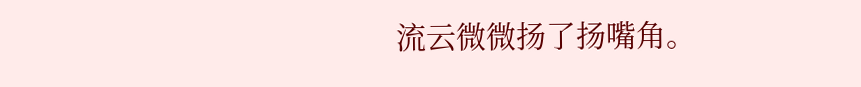流云微微扬了扬嘴角。